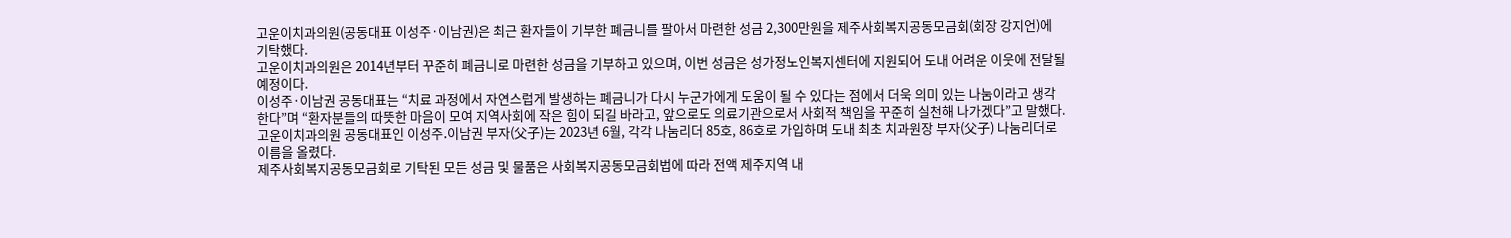고운이치과의원(공동대표 이성주·이남권)은 최근 환자들이 기부한 폐금니를 팔아서 마련한 성금 2,300만원을 제주사회복지공동모금회(회장 강지언)에 기탁했다.
고운이치과의원은 2014년부터 꾸준히 폐금니로 마련한 성금을 기부하고 있으며, 이번 성금은 성가정노인복지센터에 지원되어 도내 어려운 이웃에 전달될 예정이다.
이성주·이남권 공동대표는 “치료 과정에서 자연스럽게 발생하는 폐금니가 다시 누군가에게 도움이 될 수 있다는 점에서 더욱 의미 있는 나눔이라고 생각한다”며 “환자분들의 따뜻한 마음이 모여 지역사회에 작은 힘이 되길 바라고, 앞으로도 의료기관으로서 사회적 책임을 꾸준히 실천해 나가겠다”고 말했다.
고운이치과의원 공동대표인 이성주․이남권 부자(父子)는 2023년 6월, 각각 나눔리더 85호, 86호로 가입하며 도내 최초 치과원장 부자(父子) 나눔리더로 이름을 올렸다.
제주사회복지공동모금회로 기탁된 모든 성금 및 물품은 사회복지공동모금회법에 따라 전액 제주지역 내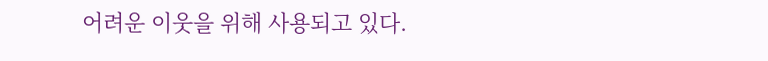어려운 이웃을 위해 사용되고 있다.